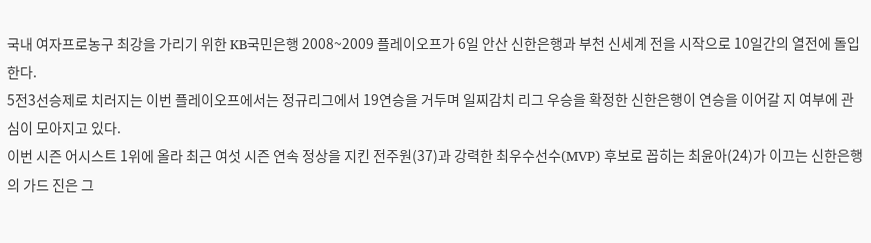국내 여자프로농구 최강을 가리기 위한 KB국민은행 2008~2009 플레이오프가 6일 안산 신한은행과 부천 신세계 전을 시작으로 10일간의 열전에 돌입한다.
5전3선승제로 치러지는 이번 플레이오프에서는 정규리그에서 19연승을 거두며 일찌감치 리그 우승을 확정한 신한은행이 연승을 이어갈 지 여부에 관심이 모아지고 있다.
이번 시즌 어시스트 1위에 올라 최근 여섯 시즌 연속 정상을 지킨 전주원(37)과 강력한 최우수선수(MVP) 후보로 꼽히는 최윤아(24)가 이끄는 신한은행의 가드 진은 그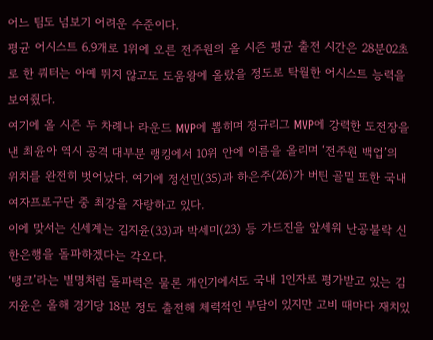어느 팀도 넘보기 어려운 수준이다.
평균 어시스트 6.9개로 1위에 오른 전주원의 올 시즌 평균 출전 시간은 28분02초로 한 쿼터는 아예 뛰지 않고도 도움왕에 올랐을 정도로 탁월한 어시스트 능력을 보여줬다.
여기에 올 시즌 두 차례나 라운드 MVP에 뽑히며 정규리그 MVP에 강력한 도전장을 낸 최윤아 역시 공격 대부분 랭킹에서 10위 안에 이름을 올리며 ‘전주원 백업’의 위치를 완전히 벗어났다. 여기에 정선민(35)과 하은주(26)가 버틴 골밑 또한 국내 여자프로구단 중 최강을 자랑하고 있다.
이에 맞서는 신세계는 김지윤(33)과 박세미(23) 등 가드진을 앞세워 난공불락 신한은행을 돌파하겠다는 각오다.
‘탱크’라는 별명처럼 돌파력은 물론 개인기에서도 국내 1인자로 평가받고 있는 김지윤은 올해 경기당 18분 정도 출전해 체력적인 부담이 있지만 고비 때마다 재치있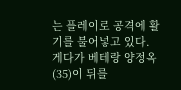는 플레이로 공격에 활기를 불어넣고 있다.
게다가 베테랑 양정옥(35)이 뒤를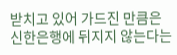받치고 있어 가드진 만큼은 신한은행에 뒤지지 않는다는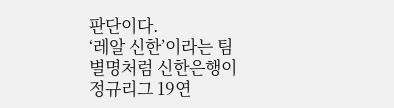판단이다.
‘레알 신한’이라는 팀 별명처럼 신한은행이 정규리그 19연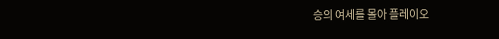승의 여세를 몰아 플레이오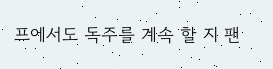프에서도 독주를 계속 할 지 팬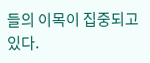들의 이목이 집중되고 있다.